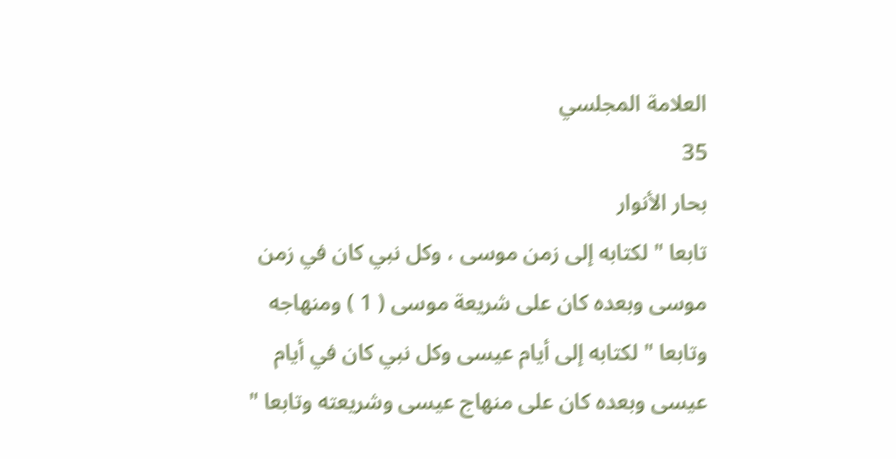العلامة المجلسي
35
بحار الأنوار
تابعا " لكتابه إلى زمن موسى ، وكل نبي كان في زمن موسى وبعده كان على شريعة موسى ( 1 ) ومنهاجه وتابعا " لكتابه إلى أيام عيسى وكل نبي كان في أيام عيسى وبعده كان على منهاج عيسى وشريعته وتابعا "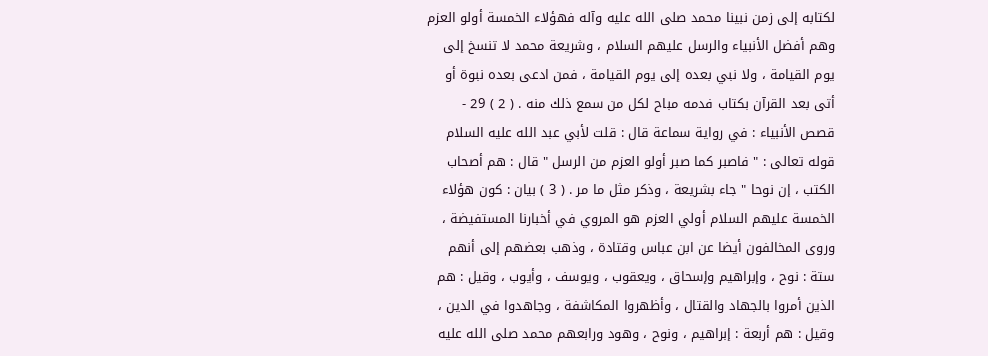لكتابه إلى زمن نبينا محمد صلى الله عليه وآله فهؤلاء الخمسة أولو العزم وهم أفضل الأنبياء والرسل عليهم السلام ، وشريعة محمد لا تنسخ إلى يوم القيامة ، ولا نبي بعده إلى يوم القيامة ، فمن ادعى بعده نبوة أو أتى بعد القرآن بكتاب فدمه مباح لكل من سمع ذلك منه . ( 2 ) 29 - قصص الأنبياء : في رواية سماعة قال : قلت لأبي عبد الله عليه السلام قوله تعالى : " فاصبر كما صبر أولو العزم من الرسل " قال : هم أصحاب الكتب ، إن نوحا " جاء بشريعة ، وذكر مثل ما مر . ( 3 ) بيان : كون هؤلاء الخمسة عليهم السلام أولي العزم هو المروي في أخبارنا المستفيضة ، وروى المخالفون أيضا عن ابن عباس وقتادة ، وذهب بعضهم إلى أنهم ستة : نوح ، وإبراهيم وإسحاق ، ويعقوب ، ويوسف ، وأيوب ، وقيل : هم الذين أمروا بالجهاد والقتال ، وأظهروا المكاشفة ، وجاهدوا في الدين ، وقيل : هم أربعة : إبراهيم ، ونوح ، وهود ورابعهم محمد صلى الله عليه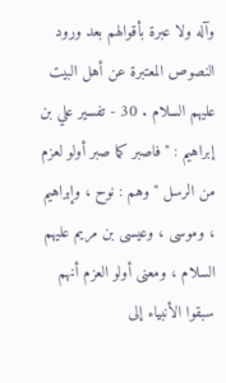وآله ولا عبرة بأقوالهم بعد ورود النصوص المعتبرة عن أهل البيت عليهم السلام . 30 - تفسير علي بن إبراهيم : " فاصبر كما صبر أولو لعزم من الرسل " وهم : نوح ، وإبراهيم ، وموسى ، وعيسى بن مريم عليهم السلام ، ومعنى أولو العزم أنهم سبقوا الأنبياء إلى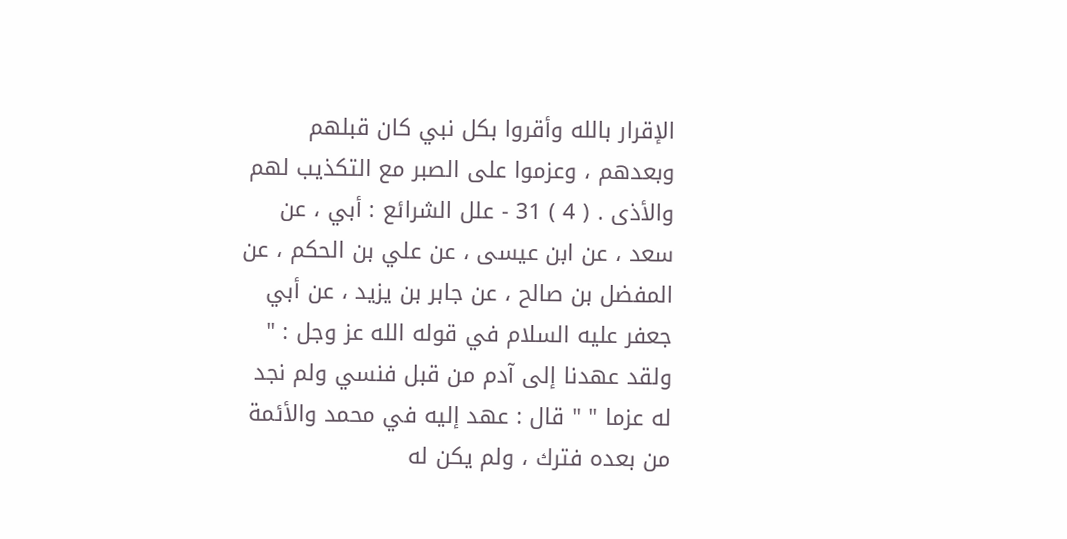الإقرار بالله وأقروا بكل نبي كان قبلهم وبعدهم ، وعزموا على الصبر مع التكذيب لهم والأذى . ( 4 ) 31 - علل الشرائع : أبي ، عن سعد ، عن ابن عيسى ، عن علي بن الحكم ، عن المفضل بن صالح ، عن جابر بن يزيد ، عن أبي جعفر عليه السلام في قوله الله عز وجل : " ولقد عهدنا إلى آدم من قبل فنسي ولم نجد له عزما " " قال : عهد إليه في محمد والأئمة من بعده فترك ، ولم يكن له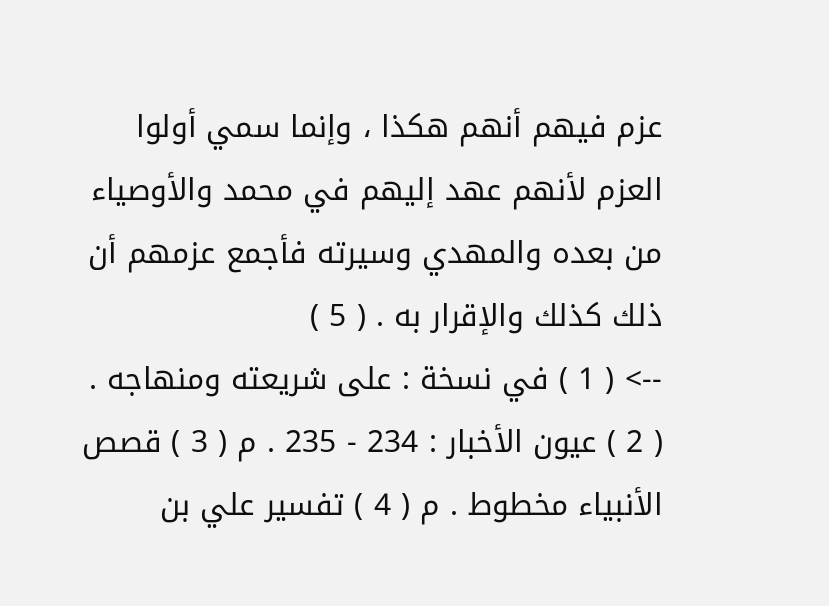عزم فيهم أنهم هكذا ، وإنما سمي أولوا العزم لأنهم عهد إليهم في محمد والأوصياء من بعده والمهدي وسيرته فأجمع عزمهم أن ذلك كذلك والإقرار به . ( 5 )
--> ( 1 ) في نسخة : على شريعته ومنهاجه . ( 2 ) عيون الأخبار : 234 - 235 . م ( 3 ) قصص الأنبياء مخطوط . م ( 4 ) تفسير علي بن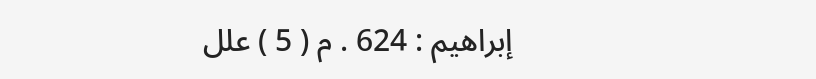إبراهيم : 624 . م ( 5 ) علل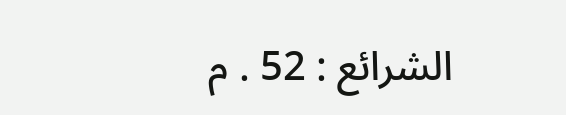الشرائع : 52 . م